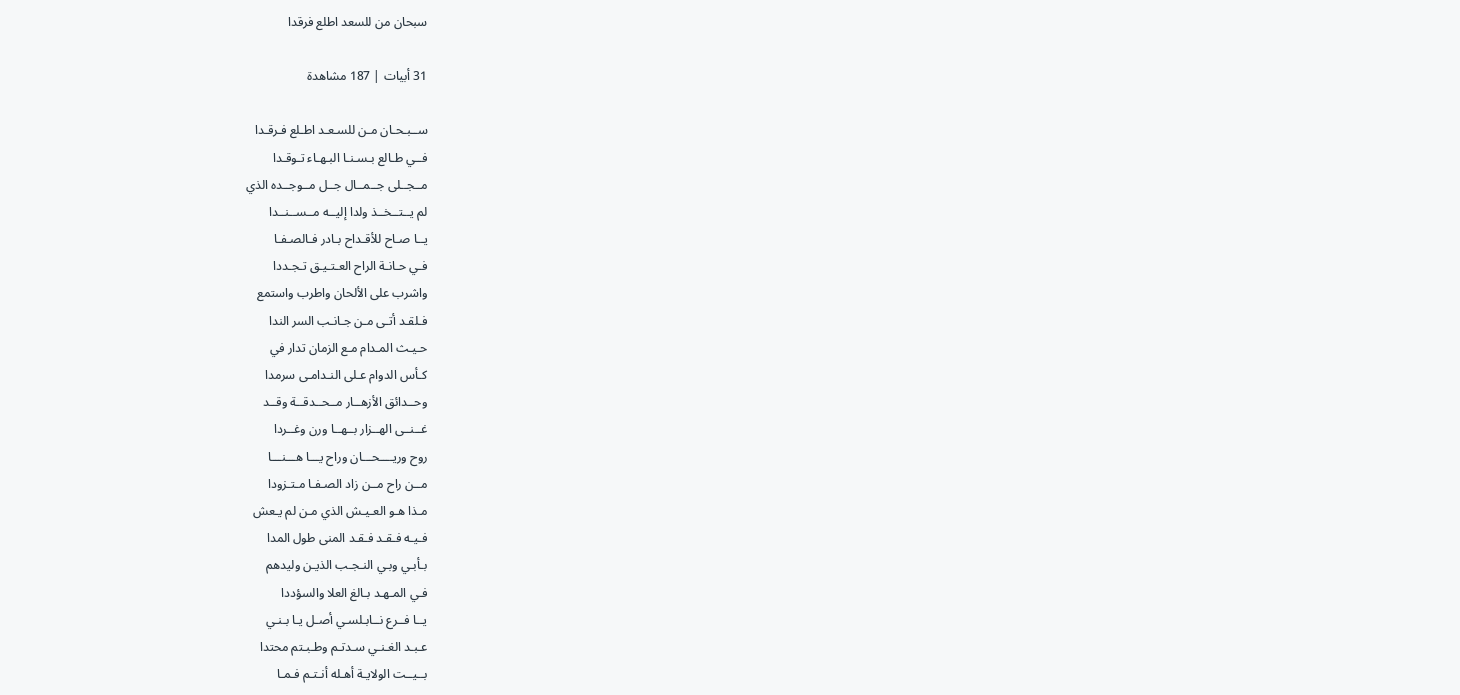سبحان من للسعد اطلع فرقدا

31 أبيات | 187 مشاهدة

ســبـحـان مـن للسـعـد اطـلع فـرقـدا
فــي طـالع بـسـنـا البـهـاء تـوقـدا
مــجــلى جــمــال جــل مــوجــده الذي
لم يــتــخــذ ولدا إليــه مــســنــدا
يــا صـاح للأقـداح بـادر فـالصـفـا
فـي حـانـة الراح العـتـيـق تـجـددا
واشرب على الألحان واطرب واستمع
فـلقـد أتـى مـن جـانـب السر الندا
حـيـث المـدام مـع الزمان تدار في
كـأس الدوام عـلى النـدامـى سرمدا
وحــدائق الأزهــار مــحــدقــة وقــد
غــنــى الهــزار بــهــا ورن وغــردا
روح وريــــحـــان وراح يـــا هـــنـــا
مــن راح مــن زاد الصـفـا مـتـزودا
مـذا هـو العـيـش الذي مـن لم يـعش
فـيـه فـقـد فـقـد المنى طول المدا
بـأبـي وبـي النـجـب الذيـن وليدهم
فـي المـهـد بـالغ العلا والسؤددا
يــا فــرع نــابـلسـي أصـل يـا بـنـي
عـبـد الغـنـي سـدتـم وطـبـتم محتدا
بــيــت الولايـة أهـله أنـتـم فـمـا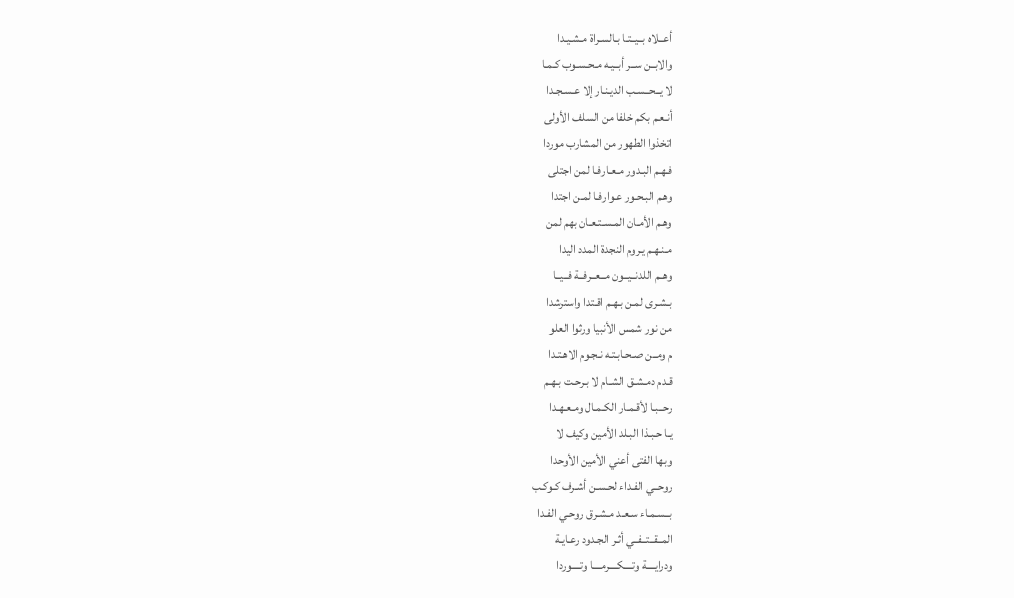أعــلاه بــيــتـا بـالسـراة مـشـيـدا
والابــن ســر أبــيـه مـحـسـوب كـمـا
لا يــحــسـب الديـنـار إلا عـسـجـدا
أنـعـم بكم خلفا من السلف الأولى
اتخذوا الطهور من المشارب موردا
فـهـم البـدور مـعـارفـا لمن اجتلى
وهـم البـحـور عـوارفـا لمـن اجتدا
وهـم الأمـان المـسـتـعـان بهم لمن
مـنـهـم يـروم النجدة المدد اليدا
وهــم اللدنــيــون مــعــرفــة فــيــا
بـشـرى لمـن بـهـم اقـتدا واسترشدا
من نور شمس الأنبيا ورثوا العلو
م ومــن صـحـابـتـه نـجـوم الاهـتـدا
قـدم دمـشـق الشـام لا بـرحـت بـهـم
رحــبـا لأقـمـار الكـمـال ومـعـهـدا
يـا حـبـذا البـلد الأمين وكيف لا
وبها الفتى أعني الأمين الأوحدا
روحــي الفـداء لحـسـن أشـرف كـوكـب
بــسـمـاء سـعـد مـشـرق روحـي الفـدا
المــقــتــفــي أثـر الجـدود رعـايـة
ودرايــــة وتــــكــــرمــــا وتــــوردا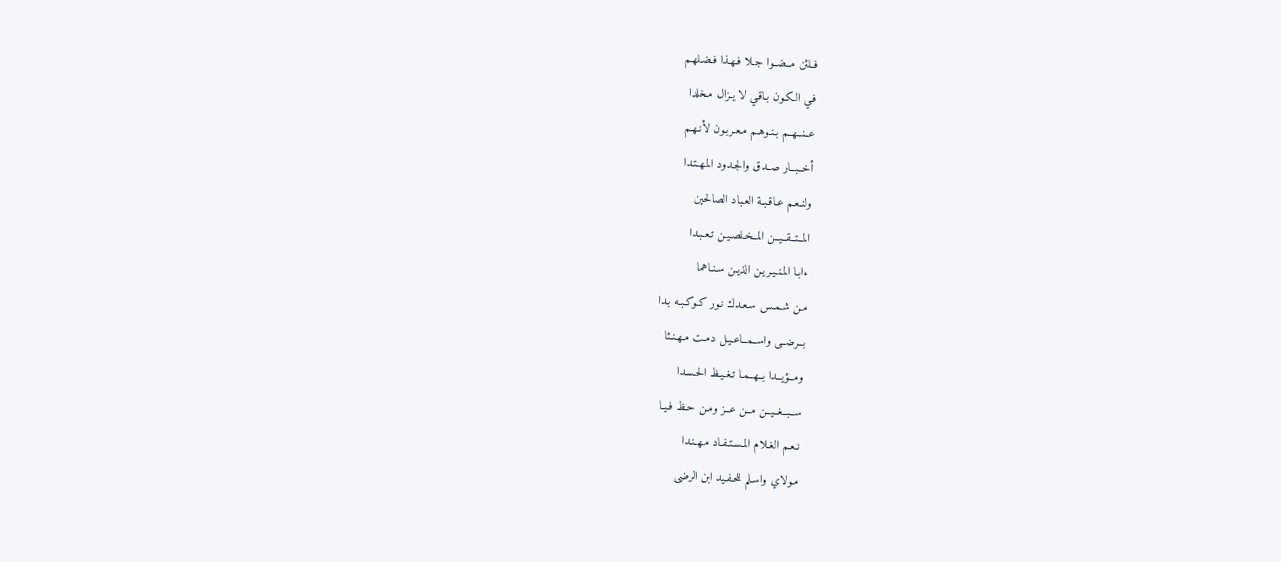فــلئن مــضــوا جـلا فـهـذا فـضـلهـم
فـي الكـون بـاقـي لا يـزال مـخلدا
عــنــهــم بـنـوهـم مـعـربـون لأنـهـم
أخــبــار صــدق والجـدود المـهـتـدا
ولنـعـم عـاقـبـة العـباد الصالحين
المــتــقــيــن المــخـلصـيـن تـعـبـدا
ءابـا المـنـيـريـن الذيـن سـنـاهما
مـن شـمـس سـعـدك نـور كـوكـبـه بـدا
بــرضــى واســمــاعـيـل دمـت مـهـنـئا
ومــؤيــدا بــهــمـا تـغـيـظ الحـسـدا
ســبــغــيــن مــن عــز ومـن حـظ فـيـا
نـعـم الغـلام المـسـتـفـاد مـهـنـدا
مـولاي واسـلم للحـفـيد ابن الرضى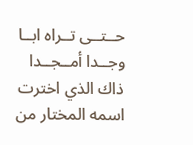حــتــى تــراه ابــا وجــدا أمــجــدا
ذاك الذي اخترت اسمه المختار من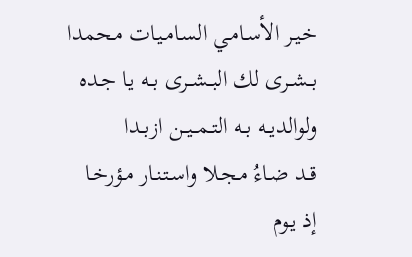خـيـر الأسـامـي السـامـيـات مـحمدا
بــشــرى لك البــشــرى بــه يـا جـده
ولوالديــه بــه التــمــيــن ازبــدا
قــد ضـاءُ مـجـلا واسـتـنـار مـؤرخـا
إذ يـوم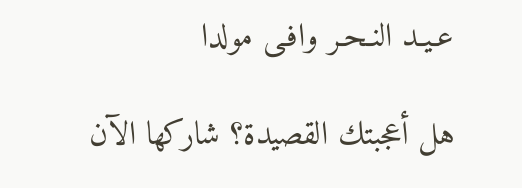عـيـد النـحـر وافـى مولدا

هل أعجبتك القصيدة؟ شاركها الآن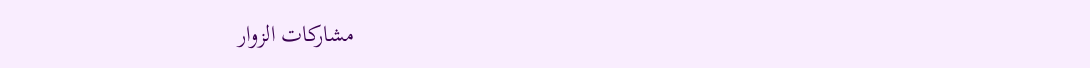مشاركات الزوار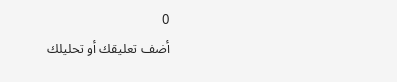0
أضف تعليقك أو تحليلك